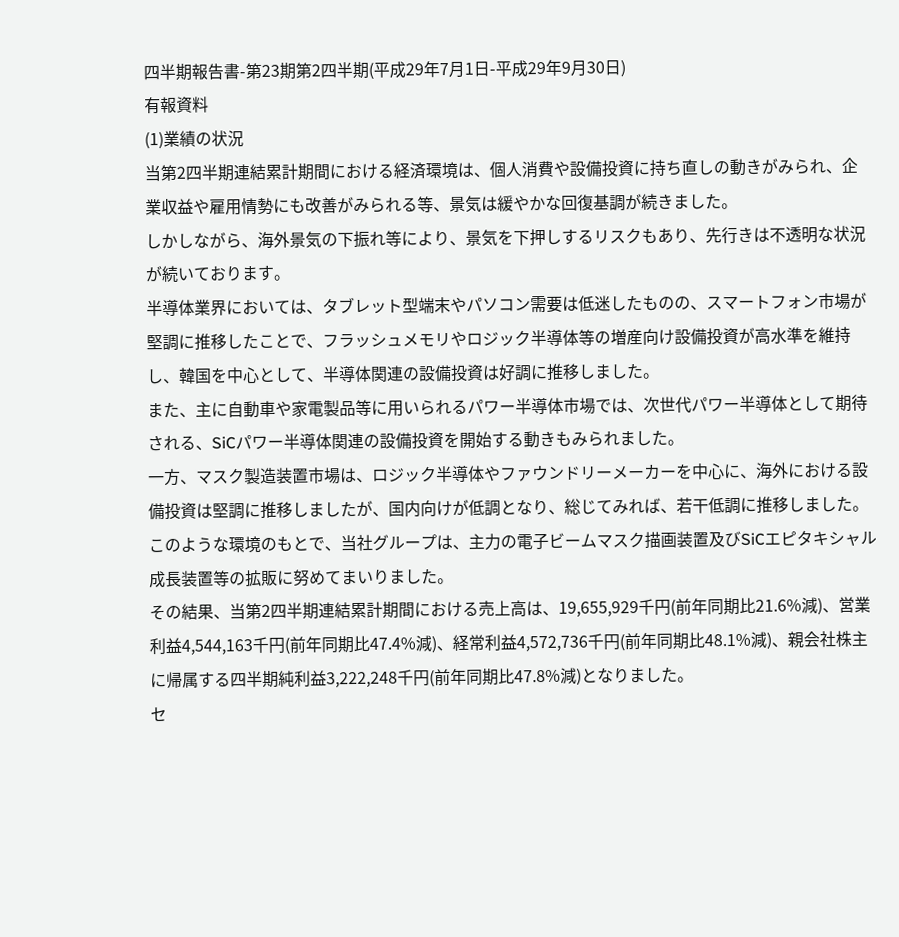四半期報告書-第23期第2四半期(平成29年7月1日-平成29年9月30日)
有報資料
(1)業績の状況
当第2四半期連結累計期間における経済環境は、個人消費や設備投資に持ち直しの動きがみられ、企業収益や雇用情勢にも改善がみられる等、景気は緩やかな回復基調が続きました。
しかしながら、海外景気の下振れ等により、景気を下押しするリスクもあり、先行きは不透明な状況が続いております。
半導体業界においては、タブレット型端末やパソコン需要は低迷したものの、スマートフォン市場が堅調に推移したことで、フラッシュメモリやロジック半導体等の増産向け設備投資が高水準を維持し、韓国を中心として、半導体関連の設備投資は好調に推移しました。
また、主に自動車や家電製品等に用いられるパワー半導体市場では、次世代パワー半導体として期待される、SiCパワー半導体関連の設備投資を開始する動きもみられました。
一方、マスク製造装置市場は、ロジック半導体やファウンドリーメーカーを中心に、海外における設備投資は堅調に推移しましたが、国内向けが低調となり、総じてみれば、若干低調に推移しました。
このような環境のもとで、当社グループは、主力の電子ビームマスク描画装置及びSiCエピタキシャル成長装置等の拡販に努めてまいりました。
その結果、当第2四半期連結累計期間における売上高は、19,655,929千円(前年同期比21.6%減)、営業利益4,544,163千円(前年同期比47.4%減)、経常利益4,572,736千円(前年同期比48.1%減)、親会社株主に帰属する四半期純利益3,222,248千円(前年同期比47.8%減)となりました。
セ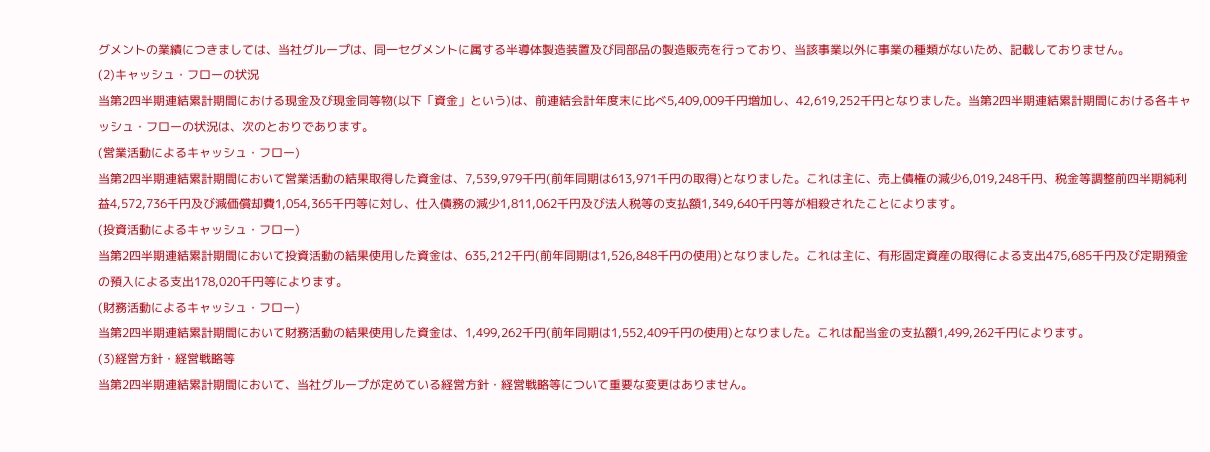グメントの業績につきましては、当社グループは、同一セグメントに属する半導体製造装置及び同部品の製造販売を行っており、当該事業以外に事業の種類がないため、記載しておりません。
(2)キャッシュ・フローの状況
当第2四半期連結累計期間における現金及び現金同等物(以下「資金」という)は、前連結会計年度末に比べ5,409,009千円増加し、42,619,252千円となりました。当第2四半期連結累計期間における各キャッシュ・フローの状況は、次のとおりであります。
(営業活動によるキャッシュ・フロー)
当第2四半期連結累計期間において営業活動の結果取得した資金は、7,539,979千円(前年同期は613,971千円の取得)となりました。これは主に、売上債権の減少6,019,248千円、税金等調整前四半期純利益4,572,736千円及び減価償却費1,054,365千円等に対し、仕入債務の減少1,811,062千円及び法人税等の支払額1,349,640千円等が相殺されたことによります。
(投資活動によるキャッシュ・フロー)
当第2四半期連結累計期間において投資活動の結果使用した資金は、635,212千円(前年同期は1,526,848千円の使用)となりました。これは主に、有形固定資産の取得による支出475,685千円及び定期預金の預入による支出178,020千円等によります。
(財務活動によるキャッシュ・フロー)
当第2四半期連結累計期間において財務活動の結果使用した資金は、1,499,262千円(前年同期は1,552,409千円の使用)となりました。これは配当金の支払額1,499,262千円によります。
(3)経営方針・経営戦略等
当第2四半期連結累計期間において、当社グループが定めている経営方針・経営戦略等について重要な変更はありません。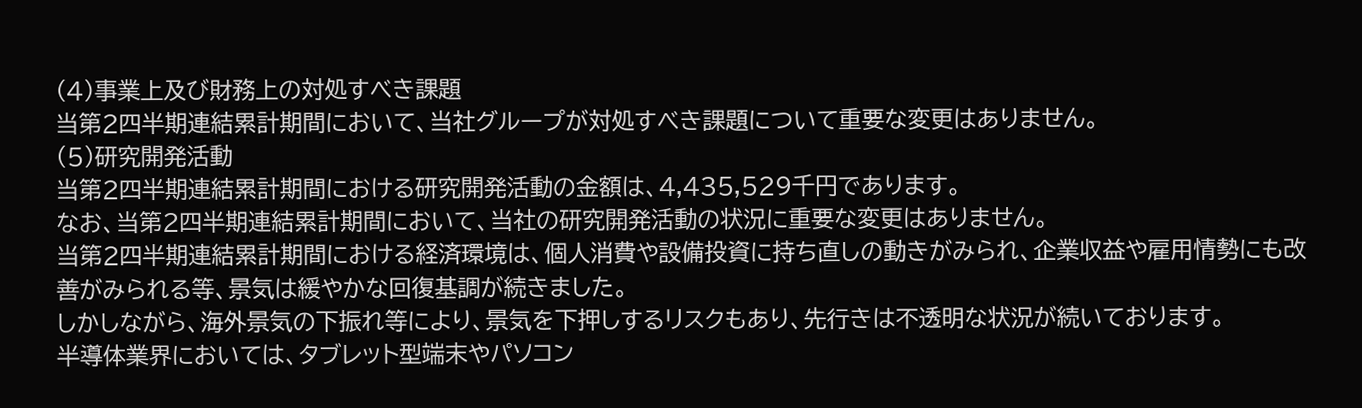(4)事業上及び財務上の対処すべき課題
当第2四半期連結累計期間において、当社グループが対処すべき課題について重要な変更はありません。
(5)研究開発活動
当第2四半期連結累計期間における研究開発活動の金額は、4,435,529千円であります。
なお、当第2四半期連結累計期間において、当社の研究開発活動の状況に重要な変更はありません。
当第2四半期連結累計期間における経済環境は、個人消費や設備投資に持ち直しの動きがみられ、企業収益や雇用情勢にも改善がみられる等、景気は緩やかな回復基調が続きました。
しかしながら、海外景気の下振れ等により、景気を下押しするリスクもあり、先行きは不透明な状況が続いております。
半導体業界においては、タブレット型端末やパソコン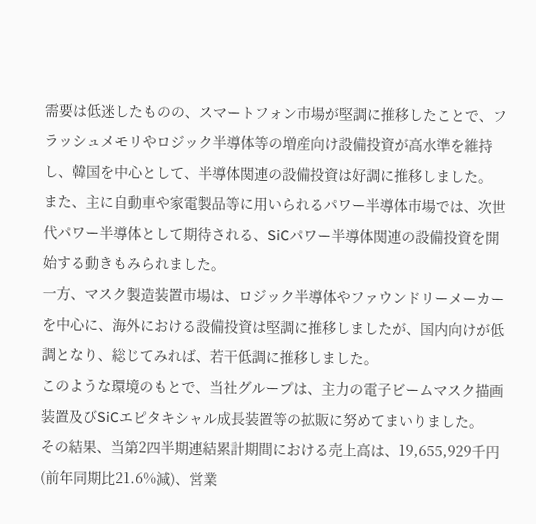需要は低迷したものの、スマートフォン市場が堅調に推移したことで、フラッシュメモリやロジック半導体等の増産向け設備投資が高水準を維持し、韓国を中心として、半導体関連の設備投資は好調に推移しました。
また、主に自動車や家電製品等に用いられるパワー半導体市場では、次世代パワー半導体として期待される、SiCパワー半導体関連の設備投資を開始する動きもみられました。
一方、マスク製造装置市場は、ロジック半導体やファウンドリーメーカーを中心に、海外における設備投資は堅調に推移しましたが、国内向けが低調となり、総じてみれば、若干低調に推移しました。
このような環境のもとで、当社グループは、主力の電子ビームマスク描画装置及びSiCエピタキシャル成長装置等の拡販に努めてまいりました。
その結果、当第2四半期連結累計期間における売上高は、19,655,929千円(前年同期比21.6%減)、営業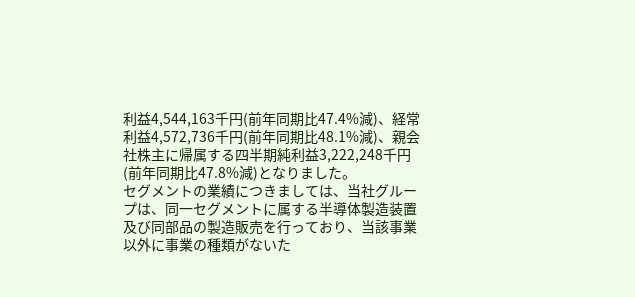利益4,544,163千円(前年同期比47.4%減)、経常利益4,572,736千円(前年同期比48.1%減)、親会社株主に帰属する四半期純利益3,222,248千円(前年同期比47.8%減)となりました。
セグメントの業績につきましては、当社グループは、同一セグメントに属する半導体製造装置及び同部品の製造販売を行っており、当該事業以外に事業の種類がないた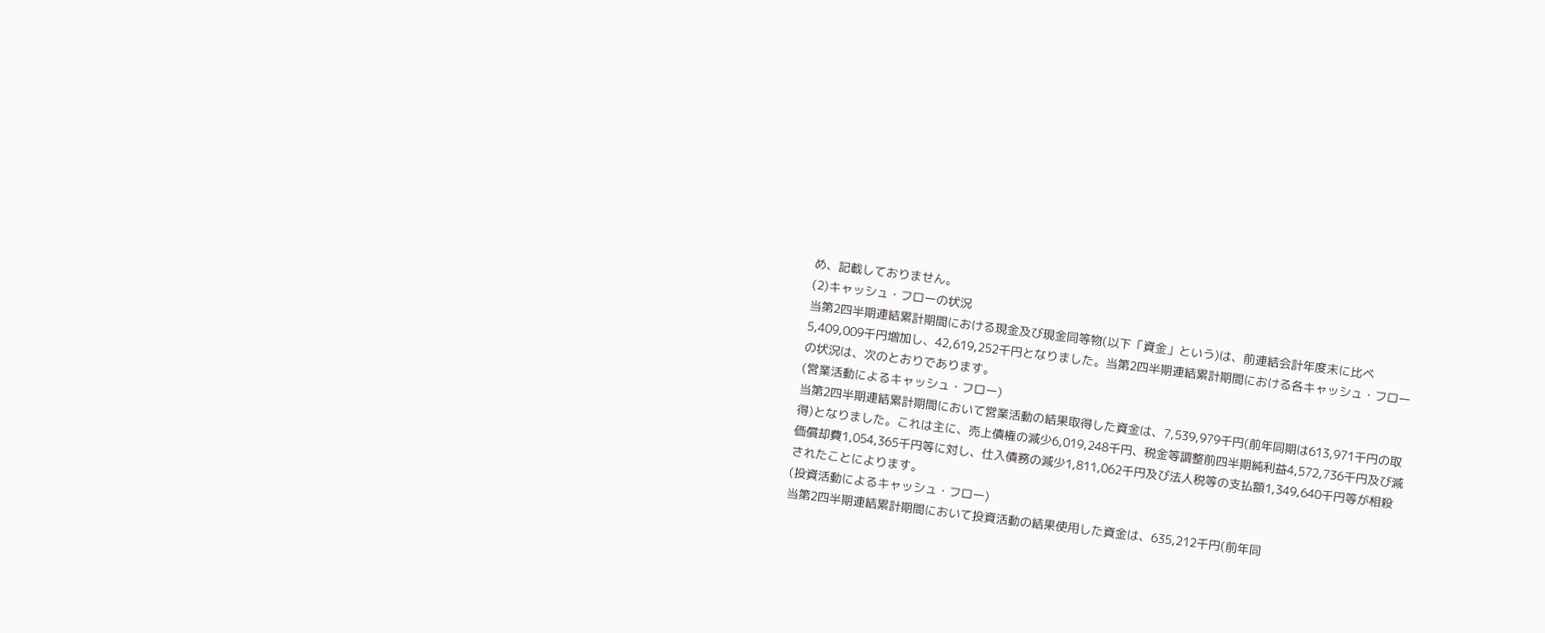め、記載しておりません。
(2)キャッシュ・フローの状況
当第2四半期連結累計期間における現金及び現金同等物(以下「資金」という)は、前連結会計年度末に比べ5,409,009千円増加し、42,619,252千円となりました。当第2四半期連結累計期間における各キャッシュ・フローの状況は、次のとおりであります。
(営業活動によるキャッシュ・フロー)
当第2四半期連結累計期間において営業活動の結果取得した資金は、7,539,979千円(前年同期は613,971千円の取得)となりました。これは主に、売上債権の減少6,019,248千円、税金等調整前四半期純利益4,572,736千円及び減価償却費1,054,365千円等に対し、仕入債務の減少1,811,062千円及び法人税等の支払額1,349,640千円等が相殺されたことによります。
(投資活動によるキャッシュ・フロー)
当第2四半期連結累計期間において投資活動の結果使用した資金は、635,212千円(前年同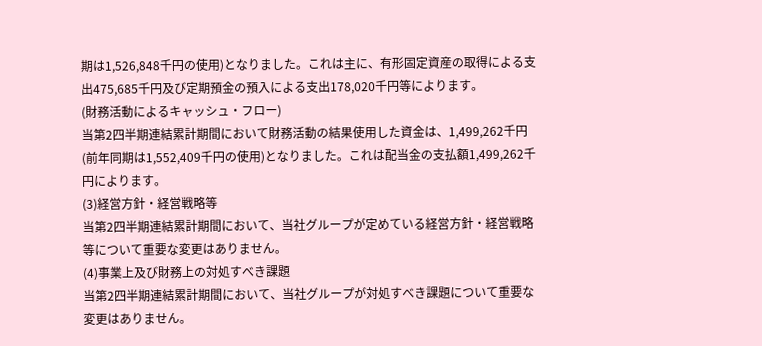期は1,526,848千円の使用)となりました。これは主に、有形固定資産の取得による支出475,685千円及び定期預金の預入による支出178,020千円等によります。
(財務活動によるキャッシュ・フロー)
当第2四半期連結累計期間において財務活動の結果使用した資金は、1,499,262千円(前年同期は1,552,409千円の使用)となりました。これは配当金の支払額1,499,262千円によります。
(3)経営方針・経営戦略等
当第2四半期連結累計期間において、当社グループが定めている経営方針・経営戦略等について重要な変更はありません。
(4)事業上及び財務上の対処すべき課題
当第2四半期連結累計期間において、当社グループが対処すべき課題について重要な変更はありません。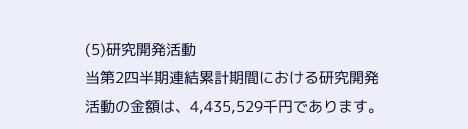(5)研究開発活動
当第2四半期連結累計期間における研究開発活動の金額は、4,435,529千円であります。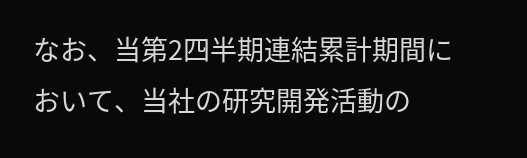なお、当第2四半期連結累計期間において、当社の研究開発活動の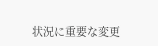状況に重要な変更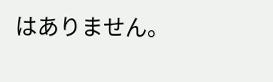はありません。